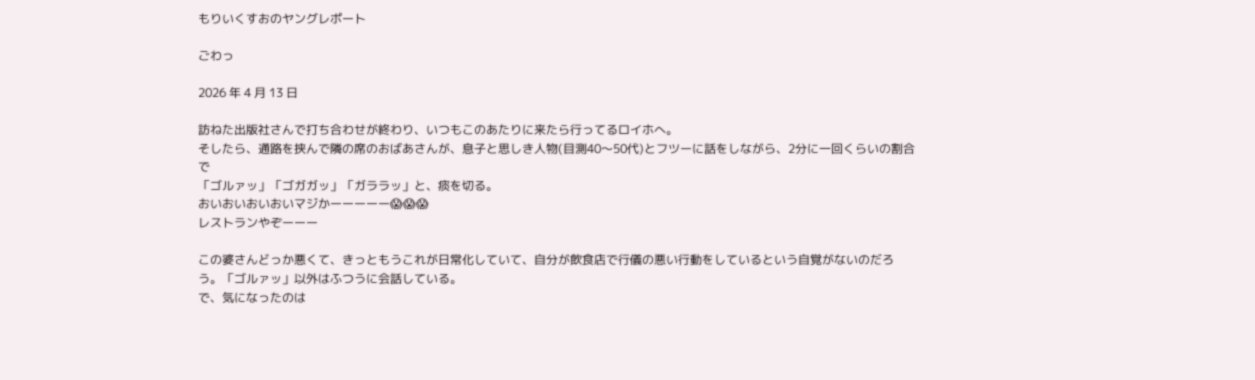もりいくすおのヤングレポート

ごわっ

2026 年 4 月 13 日

訪ねた出版社さんで打ち合わせが終わり、いつもこのあたりに来たら行ってるロイホへ。
そしたら、通路を挟んで隣の席のおばあさんが、息子と思しき人物(目測40〜50代)とフツーに話をしながら、2分に一回くらいの割合で
「ゴルァッ」「ゴガガッ」「ガララッ」と、痰を切る。
おいおいおいおいマジかーーーーー😱😱😱
レストランやぞーーー

この婆さんどっか悪くて、きっともうこれが日常化していて、自分が飲食店で行儀の悪い行動をしているという自覚がないのだろう。「ゴルァッ」以外はふつうに会話している。
で、気になったのは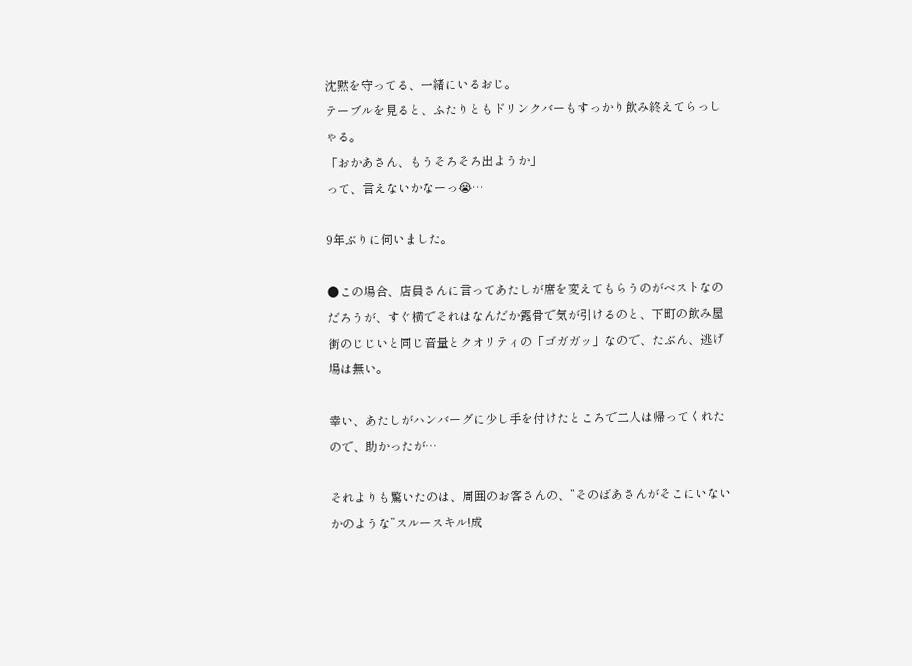沈黙を守ってる、一緒にいるおじ。
テーブルを見ると、ふたりともドリンクバーもすっかり飲み終えてらっしゃる。
「おかあさん、もうそろそろ出ようか」
って、言えないかなーっ😭…

9年ぶりに伺いました。

●この場合、店員さんに言ってあたしが席を変えてもらうのがベストなのだろうが、すぐ横でそれはなんだか露骨で気が引けるのと、下町の飲み屋街のじじいと同じ音量とクオリティの「ゴガガッ」なので、たぶん、逃げ場は無い。

幸い、あたしがハンバーグに少し手を付けたところで二人は帰ってくれたので、助かったが…

それよりも驚いたのは、周囲のお客さんの、”そのばあさんがそこにいないかのような”スルースキル!成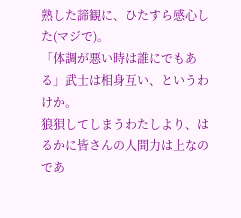熟した諦観に、ひたすら感心した(マジで)。
「体調が悪い時は誰にでもある」武士は相身互い、というわけか。
狼狽してしまうわたしより、はるかに皆さんの人間力は上なのであ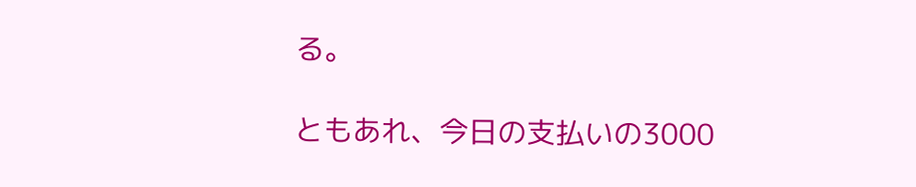る。

ともあれ、今日の支払いの3000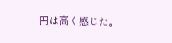円は高く感じた。